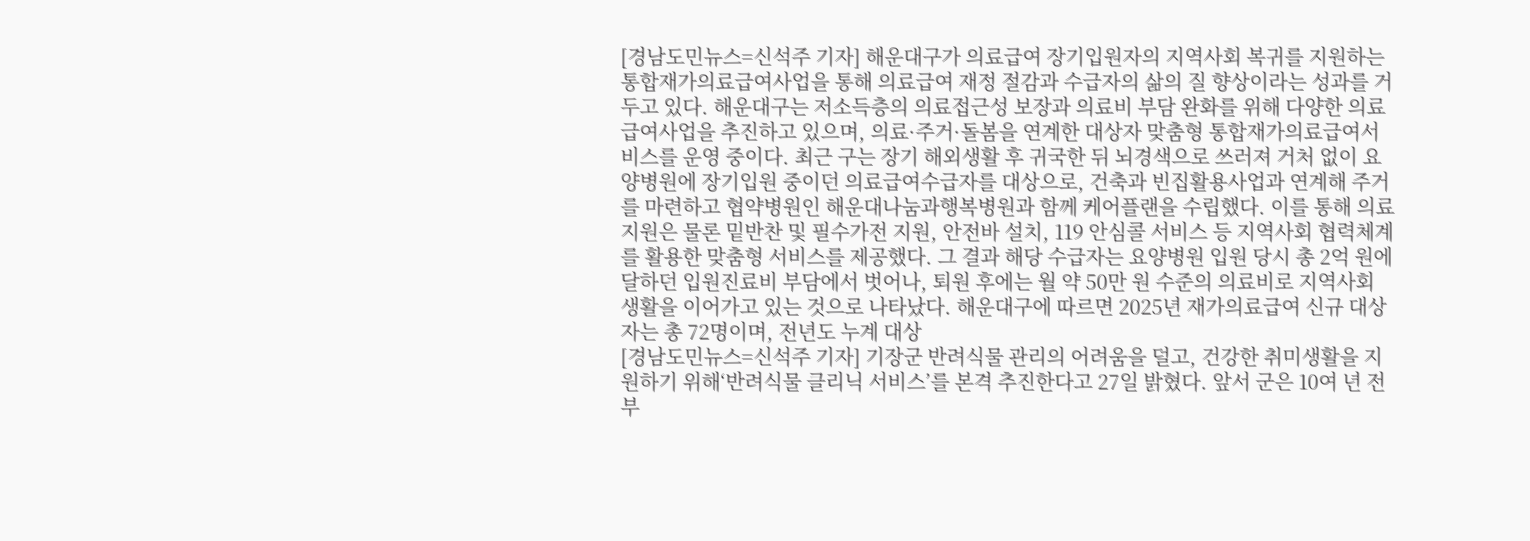[경남도민뉴스=신석주 기자] 해운대구가 의료급여 장기입원자의 지역사회 복귀를 지원하는 통합재가의료급여사업을 통해 의료급여 재정 절감과 수급자의 삶의 질 향상이라는 성과를 거두고 있다. 해운대구는 저소득층의 의료접근성 보장과 의료비 부담 완화를 위해 다양한 의료급여사업을 추진하고 있으며, 의료·주거·돌봄을 연계한 대상자 맞춤형 통합재가의료급여서비스를 운영 중이다. 최근 구는 장기 해외생활 후 귀국한 뒤 뇌경색으로 쓰러져 거처 없이 요양병원에 장기입원 중이던 의료급여수급자를 대상으로, 건축과 빈집활용사업과 연계해 주거를 마련하고 협약병원인 해운대나눔과행복병원과 함께 케어플랜을 수립했다. 이를 통해 의료지원은 물론 밑반찬 및 필수가전 지원, 안전바 설치, 119 안심콜 서비스 등 지역사회 협력체계를 활용한 맞춤형 서비스를 제공했다. 그 결과 해당 수급자는 요양병원 입원 당시 총 2억 원에 달하던 입원진료비 부담에서 벗어나, 퇴원 후에는 월 약 50만 원 수준의 의료비로 지역사회 생활을 이어가고 있는 것으로 나타났다. 해운대구에 따르면 2025년 재가의료급여 신규 대상자는 총 72명이며, 전년도 누계 대상
[경남도민뉴스=신석주 기자] 기장군 반려식물 관리의 어려움을 덜고, 건강한 취미생활을 지원하기 위해‘반려식물 클리닉 서비스’를 본격 추진한다고 27일 밝혔다. 앞서 군은 10여 년 전부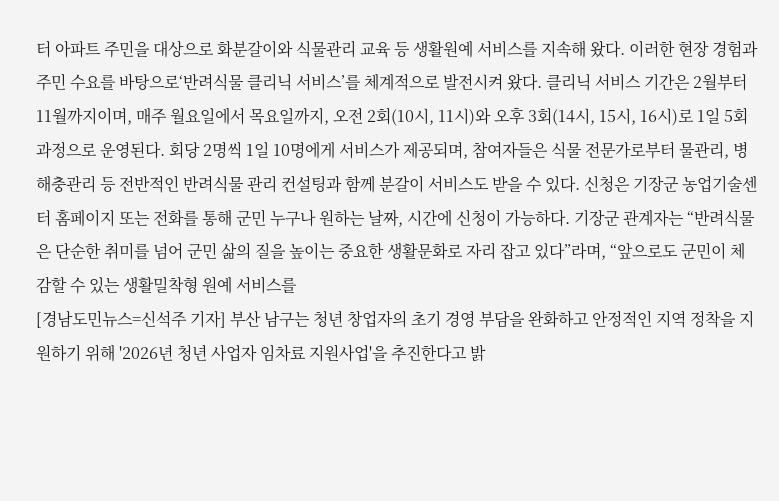터 아파트 주민을 대상으로 화분갈이와 식물관리 교육 등 생활원예 서비스를 지속해 왔다. 이러한 현장 경험과 주민 수요를 바탕으로‘반려식물 클리닉 서비스’를 체계적으로 발전시켜 왔다. 클리닉 서비스 기간은 2월부터 11월까지이며, 매주 월요일에서 목요일까지, 오전 2회(10시, 11시)와 오후 3회(14시, 15시, 16시)로 1일 5회 과정으로 운영된다. 회당 2명씩 1일 10명에게 서비스가 제공되며, 참여자들은 식물 전문가로부터 물관리, 병해충관리 등 전반적인 반려식물 관리 컨설팅과 함께 분갈이 서비스도 받을 수 있다. 신청은 기장군 농업기술센터 홈페이지 또는 전화를 통해 군민 누구나 원하는 날짜, 시간에 신청이 가능하다. 기장군 관계자는 “반려식물은 단순한 취미를 넘어 군민 삶의 질을 높이는 중요한 생활문화로 자리 잡고 있다”라며, “앞으로도 군민이 체감할 수 있는 생활밀착형 원예 서비스를
[경남도민뉴스=신석주 기자] 부산 남구는 청년 창업자의 초기 경영 부담을 완화하고 안정적인 지역 정착을 지원하기 위해 '2026년 청년 사업자 임차료 지원사업'을 추진한다고 밝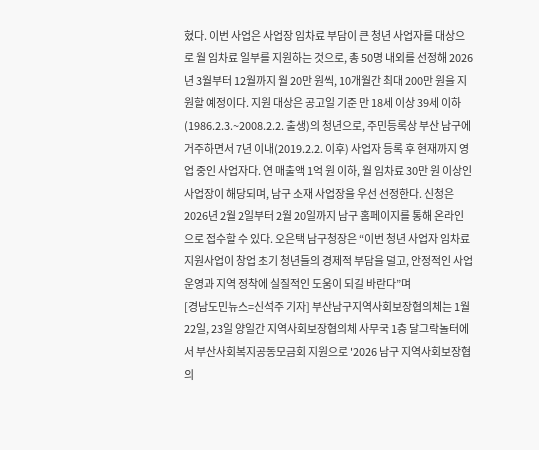혔다. 이번 사업은 사업장 임차료 부담이 큰 청년 사업자를 대상으로 월 임차료 일부를 지원하는 것으로, 총 50명 내외를 선정해 2026년 3월부터 12월까지 월 20만 원씩, 10개월간 최대 200만 원을 지원할 예정이다. 지원 대상은 공고일 기준 만 18세 이상 39세 이하(1986.2.3.~2008.2.2. 출생)의 청년으로, 주민등록상 부산 남구에 거주하면서 7년 이내(2019.2.2. 이후) 사업자 등록 후 현재까지 영업 중인 사업자다. 연 매출액 1억 원 이하, 월 임차료 30만 원 이상인 사업장이 해당되며, 남구 소재 사업장을 우선 선정한다. 신청은 2026년 2월 2일부터 2월 20일까지 남구 홈페이지를 통해 온라인으로 접수할 수 있다. 오은택 남구청장은 “이번 청년 사업자 임차료 지원사업이 창업 초기 청년들의 경제적 부담을 덜고, 안정적인 사업 운영과 지역 정착에 실질적인 도움이 되길 바란다”며
[경남도민뉴스=신석주 기자] 부산남구지역사회보장협의체는 1월 22일, 23일 양일간 지역사회보장협의체 사무국 1층 달그락놀터에서 부산사회복지공동모금회 지원으로 '2026 남구 지역사회보장협의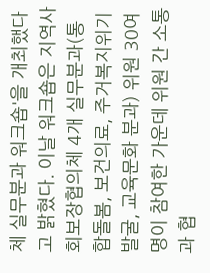체 실무분과 워크숍'을 개최했다고 밝혔다. 이날 워크숍은 지역사회보장협의체 4개 실무분과(통합돌봄, 보건의료, 주거복지위기발굴, 교육문화 분과) 위원 30여 명이 참여한 가운데 위원 간 소통과 협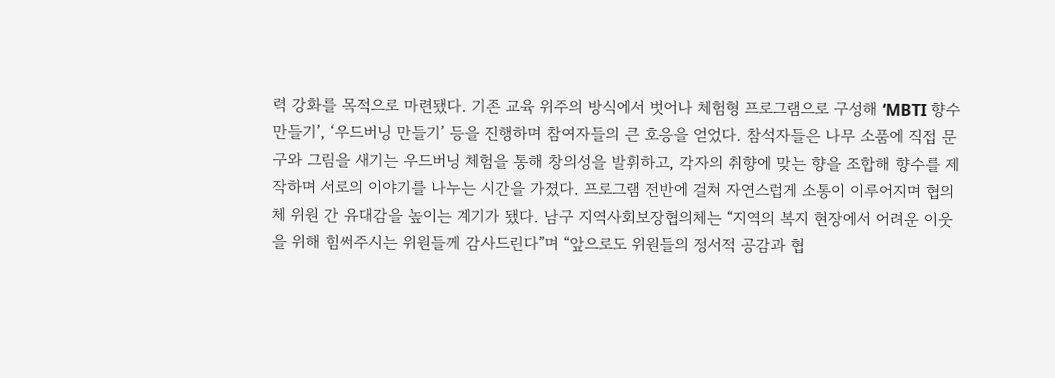력 강화를 목적으로 마련됐다. 기존 교육 위주의 방식에서 벗어나 체험형 프로그램으로 구성해 ‘MBTI 향수 만들기’, ‘우드버닝 만들기’ 등을 진행하며 참여자들의 큰 호응을 얻었다. 참석자들은 나무 소품에 직접 문구와 그림을 새기는 우드버닝 체험을 통해 창의성을 발휘하고, 각자의 취향에 맞는 향을 조합해 향수를 제작하며 서로의 이야기를 나누는 시간을 가졌다. 프로그램 전반에 걸쳐 자연스럽게 소통이 이루어지며 협의체 위원 간 유대감을 높이는 계기가 됐다. 남구 지역사회보장협의체는 “지역의 복지 현장에서 어려운 이웃을 위해 힘써주시는 위원들께 감사드린다”며 “앞으로도 위원들의 정서적 공감과 협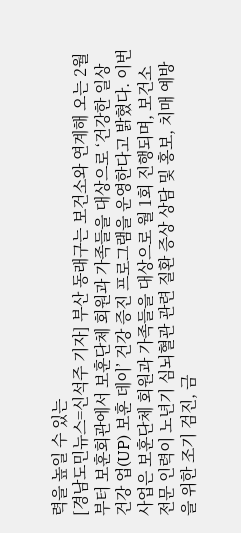력을 높일 수 있는
[경남도민뉴스=신석주 기자] 부산 동래구는 보건소와 연계해 오는 2월부터 보훈회관에서 보훈단체 회원과 가족들을 대상으로 ‘건강한 일상 건강 업(UP) 보훈 데이’ 건강 증진 프로그램을 운영한다고 밝혔다. 이번 사업은 보훈단체 회원과 가족들을 대상으로 월 1회 진행되며, 보건소 전문 인력이 노년기 심뇌혈관 관련 질환 증상 상담 및 홍보, 치매 예방을 위한 조기 검진, 금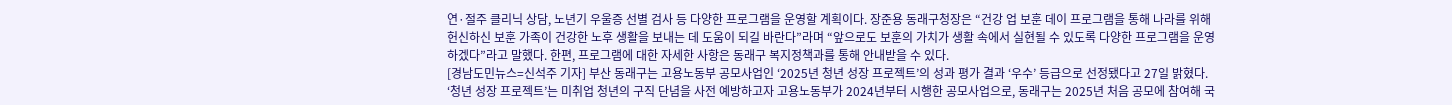연·절주 클리닉 상담, 노년기 우울증 선별 검사 등 다양한 프로그램을 운영할 계획이다. 장준용 동래구청장은 “건강 업 보훈 데이 프로그램을 통해 나라를 위해 헌신하신 보훈 가족이 건강한 노후 생활을 보내는 데 도움이 되길 바란다”라며 “앞으로도 보훈의 가치가 생활 속에서 실현될 수 있도록 다양한 프로그램을 운영하겠다”라고 말했다. 한편, 프로그램에 대한 자세한 사항은 동래구 복지정책과를 통해 안내받을 수 있다.
[경남도민뉴스=신석주 기자] 부산 동래구는 고용노동부 공모사업인 ‘2025년 청년 성장 프로젝트’의 성과 평가 결과 ‘우수’ 등급으로 선정됐다고 27일 밝혔다. ‘청년 성장 프로젝트’는 미취업 청년의 구직 단념을 사전 예방하고자 고용노동부가 2024년부터 시행한 공모사업으로, 동래구는 2025년 처음 공모에 참여해 국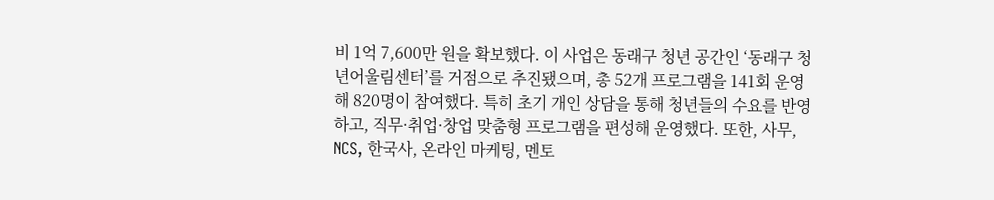비 1억 7,600만 원을 확보했다. 이 사업은 동래구 청년 공간인 ‘동래구 청년어울림센터’를 거점으로 추진됐으며, 총 52개 프로그램을 141회 운영해 820명이 참여했다. 특히 초기 개인 상담을 통해 청년들의 수요를 반영하고, 직무·취업·창업 맞춤형 프로그램을 편성해 운영했다. 또한, 사무, NCS, 한국사, 온라인 마케팅, 멘토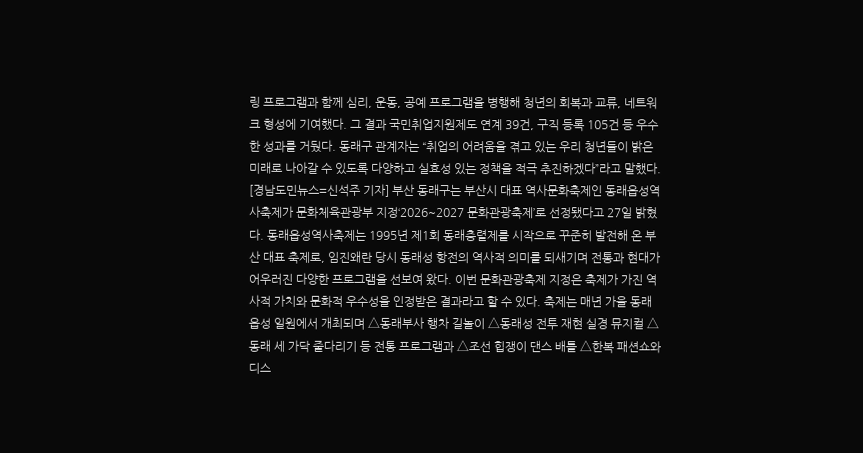링 프로그램과 함께 심리, 운동, 공예 프로그램을 병행해 청년의 회복과 교류, 네트워크 형성에 기여했다. 그 결과 국민취업지원제도 연계 39건, 구직 등록 105건 등 우수한 성과를 거뒀다. 동래구 관계자는 “취업의 어려움을 겪고 있는 우리 청년들이 밝은 미래로 나아갈 수 있도록 다양하고 실효성 있는 정책을 적극 추진하겠다”라고 말했다.
[경남도민뉴스=신석주 기자] 부산 동래구는 부산시 대표 역사문화축제인 동래읍성역사축제가 문화체육관광부 지정‘2026~2027 문화관광축제’로 선정됐다고 27일 밝혔다. 동래읍성역사축제는 1995년 제1회 동래충렬제를 시작으로 꾸준히 발전해 온 부산 대표 축제로, 임진왜란 당시 동래성 항전의 역사적 의미를 되새기며 전통과 현대가 어우러진 다양한 프로그램을 선보여 왔다. 이번 문화관광축제 지정은 축제가 가진 역사적 가치와 문화적 우수성을 인정받은 결과라고 할 수 있다. 축제는 매년 가을 동래읍성 일원에서 개최되며 △동래부사 행차 길놀이 △동래성 전투 재현 실경 뮤지컬 △동래 세 가닥 줄다리기 등 전통 프로그램과 △조선 힙쟁이 댄스 배틀 △한복 패션쇼와 디스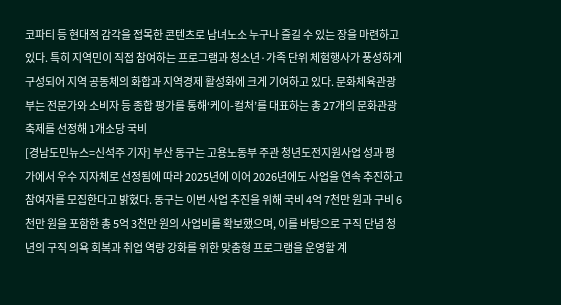코파티 등 현대적 감각을 접목한 콘텐츠로 남녀노소 누구나 즐길 수 있는 장을 마련하고 있다. 특히 지역민이 직접 참여하는 프로그램과 청소년·가족 단위 체험행사가 풍성하게 구성되어 지역 공동체의 화합과 지역경제 활성화에 크게 기여하고 있다. 문화체육관광부는 전문가와 소비자 등 종합 평가를 통해‘케이-컬처’를 대표하는 총 27개의 문화관광축제를 선정해 1개소당 국비
[경남도민뉴스=신석주 기자] 부산 동구는 고용노동부 주관 청년도전지원사업 성과 평가에서 우수 지자체로 선정됨에 따라 2025년에 이어 2026년에도 사업을 연속 추진하고 참여자를 모집한다고 밝혔다. 동구는 이번 사업 추진을 위해 국비 4억 7천만 원과 구비 6천만 원을 포함한 총 5억 3천만 원의 사업비를 확보했으며, 이를 바탕으로 구직 단념 청년의 구직 의욕 회복과 취업 역량 강화를 위한 맞춤형 프로그램을 운영할 계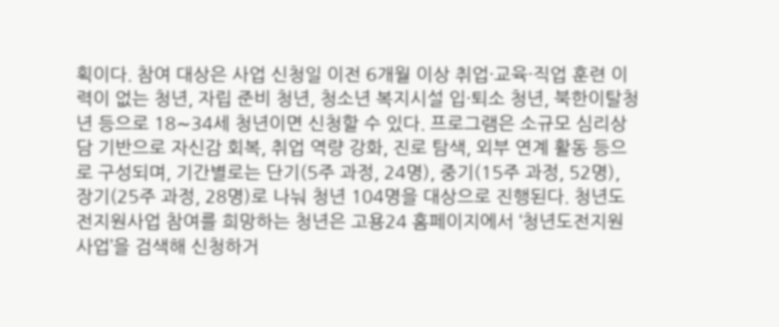획이다. 참여 대상은 사업 신청일 이전 6개월 이상 취업·교육·직업 훈련 이력이 없는 청년, 자립 준비 청년, 청소년 복지시설 입·퇴소 청년, 북한이탈청년 등으로 18∼34세 청년이면 신청할 수 있다. 프로그램은 소규모 심리상담 기반으로 자신감 회복, 취업 역량 강화, 진로 탐색, 외부 연계 활동 등으로 구성되며, 기간별로는 단기(5주 과정, 24명), 중기(15주 과정, 52명), 장기(25주 과정, 28명)로 나눠 청년 104명을 대상으로 진행된다. 청년도전지원사업 참여를 희망하는 청년은 고용24 홈페이지에서 ‘청년도전지원사업’을 검색해 신청하거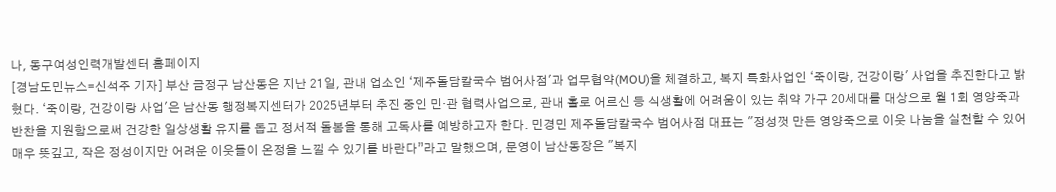나, 동구여성인력개발센터 홈페이지
[경남도민뉴스=신석주 기자] 부산 금정구 남산동은 지난 21일, 관내 업소인 ‘제주돌담칼국수 범어사점'과 업무협약(MOU)을 체결하고, 복지 특화사업인 ‘죽이랑, 건강이랑' 사업을 추진한다고 밝혔다. ‘죽이랑, 건강이랑 사업'은 남산동 행정복지센터가 2025년부터 추진 중인 민·관 협력사업으로, 관내 홀로 어르신 등 식생활에 어려움이 있는 취약 가구 20세대를 대상으로 월 1회 영양죽과 반찬을 지원함으로써 건강한 일상생활 유지를 돕고 정서적 돌봄을 통해 고독사를 예방하고자 한다. 민경민 제주돌담칼국수 범어사점 대표는 "정성껏 만든 영양죽으로 이웃 나눔을 실천할 수 있어 매우 뜻깊고, 작은 정성이지만 어려운 이웃들이 온정을 느낄 수 있기를 바란다”라고 말했으며, 문영이 남산동장은 "복지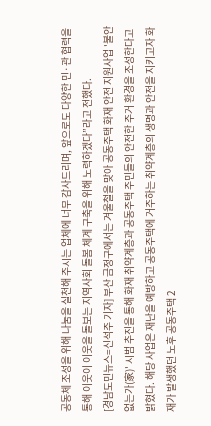공동체 조성을 위해 나눔을 실천해 주시는 업체에 너무 감사드리며, 앞으로도 다양한 민·관 협력을 통해 이웃이 이웃을 돌보는 지역사회 돌봄 체계 구축을 위해 노력하겠다”라고 전했다.
[경남도민뉴스=신석주 기자] 부산 금정구에서는 겨울철을 맞아 공동주택 화재 안전 지원사업 '불안없는가(家)' 시범 추진을 통해 화재 취약계층과 공동주택 주민들의 안전한 주거 환경을 조성한다고 밝혔다. 해당 사업은 재난을 예방하고 공동주택에 거주하는 취약계층의 생명과 안전을 지키고자 화재가 발생했던 노후 공동주택 2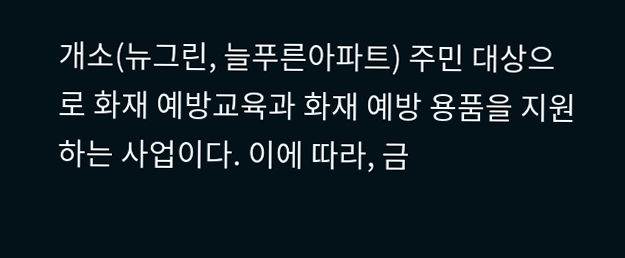개소(뉴그린, 늘푸른아파트) 주민 대상으로 화재 예방교육과 화재 예방 용품을 지원하는 사업이다. 이에 따라, 금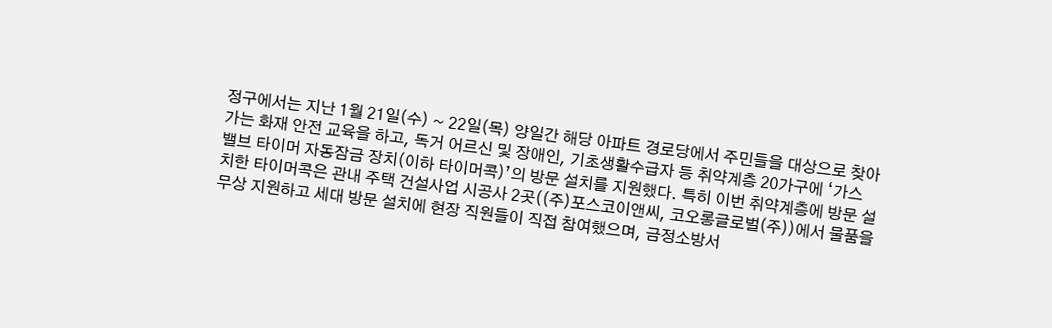정구에서는 지난 1월 21일(수) ~ 22일(목) 양일간 해당 아파트 경로당에서 주민들을 대상으로 찾아가는 화재 안전 교육을 하고, 독거 어르신 및 장애인, 기초생활수급자 등 취약계층 20가구에 ‘가스 밸브 타이머 자동잠금 장치(이하 타이머콕)’의 방문 설치를 지원했다. 특히 이번 취약계층에 방문 설치한 타이머콕은 관내 주택 건설사업 시공사 2곳((주)포스코이앤씨, 코오롱글로벌(주))에서 물품을 무상 지원하고 세대 방문 설치에 현장 직원들이 직접 참여했으며, 금정소방서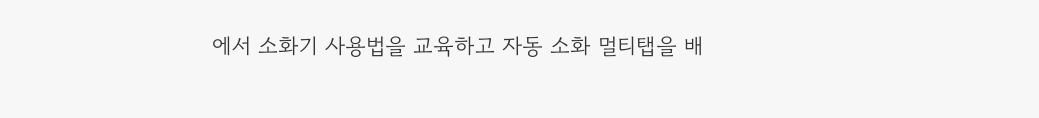에서 소화기 사용법을 교육하고 자동 소화 멀티탭을 배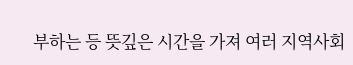부하는 등 뜻깊은 시간을 가져 여러 지역사회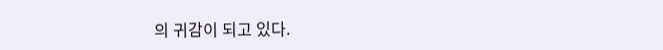의 귀감이 되고 있다.